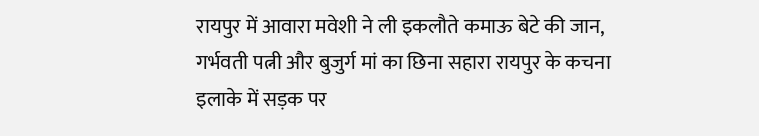रायपुर में आवारा मवेशी ने ली इकलौते कमाऊ बेटे की जान, गर्भवती पत्नी और बुजुर्ग मां का छिना सहारा रायपुर के कचना इलाके में सड़क पर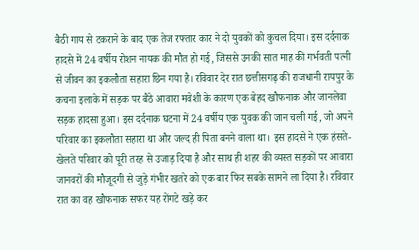बैठी गाय से टकराने के बाद एक तेज रफ्तार कार ने दो युवकों को कुचल दिया। इस दर्दनाक हादसे में 24 वर्षीय रोशन नायक की मौत हो गई, जिससे उनकी सात माह की गर्भवती पत्नी से जीवन का इकलौता सहारा छिन गया है। रविवार देर रात छत्तीसगढ़ की राजधानी रायपुर के कचना इलाके में सड़क पर बैठे आवारा मवेशी के कारण एक बेहद खौफनाक और जानलेवा सड़क हादसा हुआ। इस दर्दनाक घटना में 24 वर्षीय एक युवक की जान चली गई, जो अपने परिवार का इकलौता सहारा था और जल्द ही पिता बनने वाला था। इस हादसे ने एक हंसते-खेलते परिवार को पूरी तरह से उजाड़ दिया है और साथ ही शहर की व्यस्त सड़कों पर आवारा जानवरों की मौजूदगी से जुड़े गंभीर खतरे को एक बार फिर सबके सामने ला दिया है। रविवार रात का वह खौफनाक सफर यह रोंगटे खड़े कर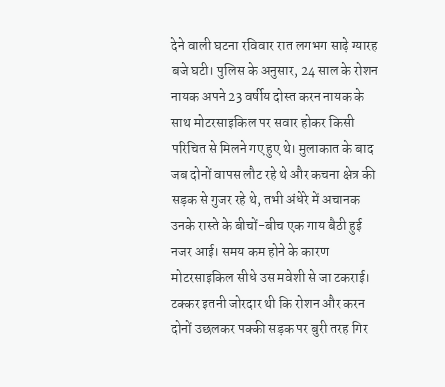देने वाली घटना रविवार रात लगभग साढ़े ग्यारह बजे घटी। पुलिस के अनुसार, 24 साल के रोशन नायक अपने 23 वर्षीय दोस्त करन नायक के साथ मोटरसाइकिल पर सवार होकर किसी परिचित से मिलने गए हुए थे। मुलाकात के बाद जब दोनों वापस लौट रहे थे और कचना क्षेत्र की सड़क से गुजर रहे थे, तभी अंधेरे में अचानक उनके रास्ते के बीचों-बीच एक गाय बैठी हुई नजर आई। समय कम होने के कारण मोटरसाइकिल सीधे उस मवेशी से जा टकराई। टक्कर इतनी जोरदार थी कि रोशन और करन दोनों उछलकर पक्की सड़क पर बुरी तरह गिर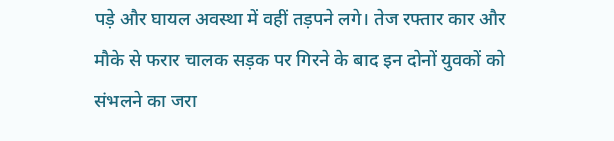पड़े और घायल अवस्था में वहीं तड़पने लगे। तेज रफ्तार कार और मौके से फरार चालक सड़क पर गिरने के बाद इन दोनों युवकों को संभलने का जरा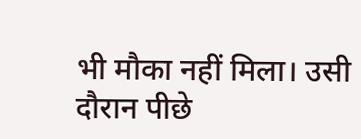भी मौका नहीं मिला। उसी दौरान पीछे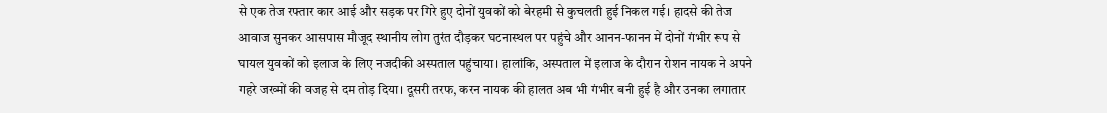से एक तेज रफ्तार कार आई और सड़क पर गिरे हुए दोनों युवकों को बेरहमी से कुचलती हुई निकल गई। हादसे की तेज आवाज सुनकर आसपास मौजूद स्थानीय लोग तुरंत दौड़कर घटनास्थल पर पहुंचे और आनन-फानन में दोनों गंभीर रूप से घायल युवकों को इलाज के लिए नजदीकी अस्पताल पहुंचाया। हालांकि, अस्पताल में इलाज के दौरान रोशन नायक ने अपने गहरे जख्मों की वजह से दम तोड़ दिया। दूसरी तरफ, करन नायक की हालत अब भी गंभीर बनी हुई है और उनका लगातार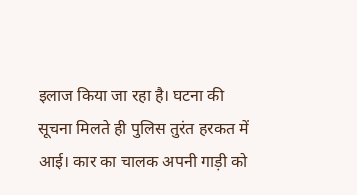इलाज किया जा रहा है। घटना की सूचना मिलते ही पुलिस तुरंत हरकत में आई। कार का चालक अपनी गाड़ी को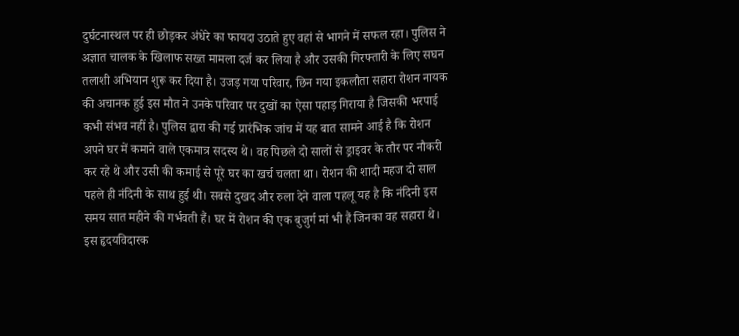दुर्घटनास्थल पर ही छोड़कर अंधेरे का फायदा उठाते हुए वहां से भागने में सफल रहा। पुलिस ने अज्ञात चालक के खिलाफ सख्त मामला दर्ज कर लिया है और उसकी गिरफ्तारी के लिए सघन तलाशी अभियान शुरू कर दिया है। उजड़ गया परिवार, छिन गया इकलौता सहारा रोशन नायक की अचानक हुई इस मौत ने उनके परिवार पर दुखों का ऐसा पहाड़ गिराया है जिसकी भरपाई कभी संभव नहीं है। पुलिस द्वारा की गई प्रारंभिक जांच में यह बात सामने आई है कि रोशन अपने घर में कमाने वाले एकमात्र सदस्य थे। वह पिछले दो सालों से ड्राइवर के तौर पर नौकरी कर रहे थे और उसी की कमाई से पूरे घर का खर्च चलता था। रोशन की शादी महज दो साल पहले ही नंदिनी के साथ हुई थी। सबसे दुखद और रुला देने वाला पहलू यह है कि नंदिनी इस समय सात महीने की गर्भवती हैं। घर में रोशन की एक बुजुर्ग मां भी हैं जिनका वह सहारा थे। इस हृदयविदारक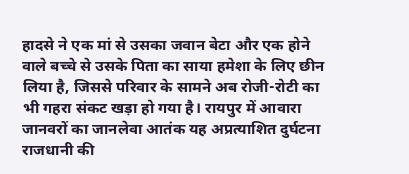हादसे ने एक मां से उसका जवान बेटा और एक होने वाले बच्चे से उसके पिता का साया हमेशा के लिए छीन लिया है, जिससे परिवार के सामने अब रोजी-रोटी का भी गहरा संकट खड़ा हो गया है। रायपुर में आवारा जानवरों का जानलेवा आतंक यह अप्रत्याशित दुर्घटना राजधानी की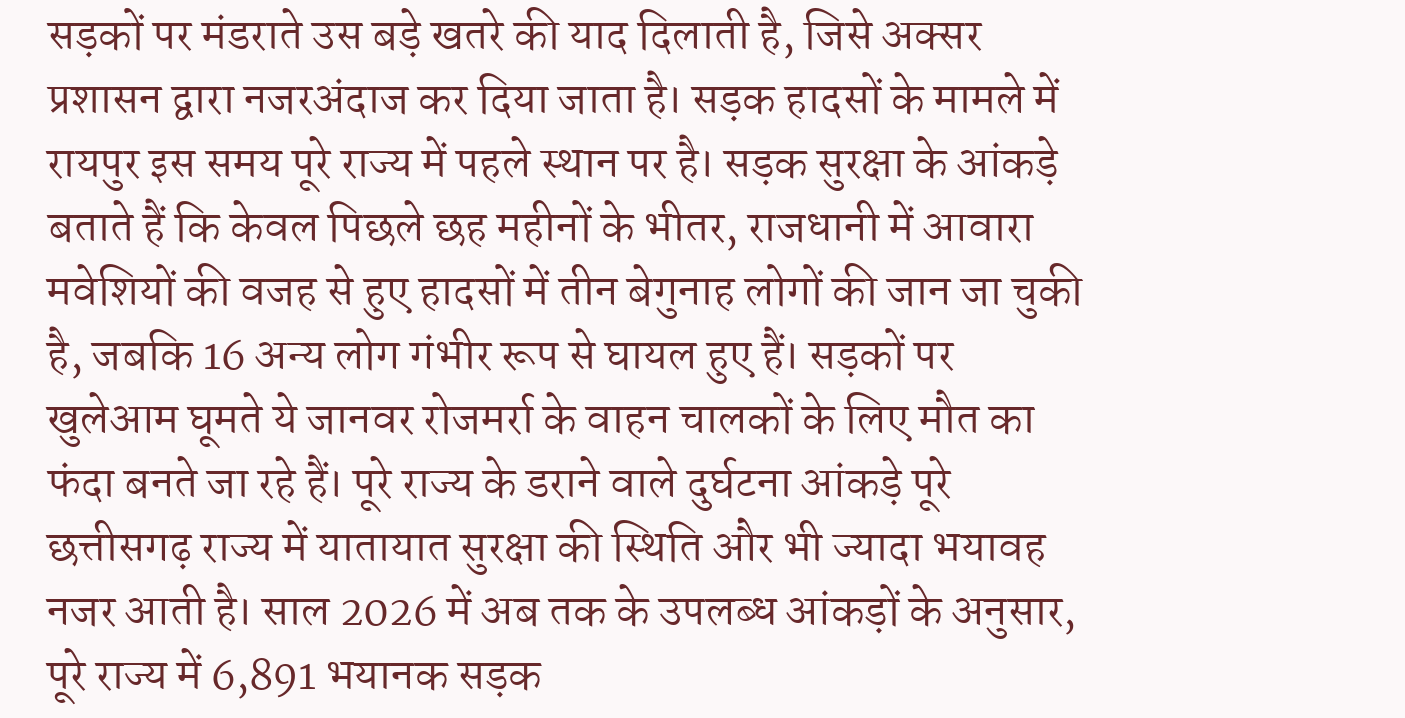सड़कों पर मंडराते उस बड़े खतरे की याद दिलाती है, जिसे अक्सर प्रशासन द्वारा नजरअंदाज कर दिया जाता है। सड़क हादसों के मामले में रायपुर इस समय पूरे राज्य में पहले स्थान पर है। सड़क सुरक्षा के आंकड़े बताते हैं कि केवल पिछले छह महीनों के भीतर, राजधानी में आवारा मवेशियों की वजह से हुए हादसों में तीन बेगुनाह लोगों की जान जा चुकी है, जबकि 16 अन्य लोग गंभीर रूप से घायल हुए हैं। सड़कों पर खुलेआम घूमते ये जानवर रोजमर्रा के वाहन चालकों के लिए मौत का फंदा बनते जा रहे हैं। पूरे राज्य के डराने वाले दुर्घटना आंकड़े पूरे छत्तीसगढ़ राज्य में यातायात सुरक्षा की स्थिति और भी ज्यादा भयावह नजर आती है। साल 2026 में अब तक के उपलब्ध आंकड़ों के अनुसार, पूरे राज्य में 6,891 भयानक सड़क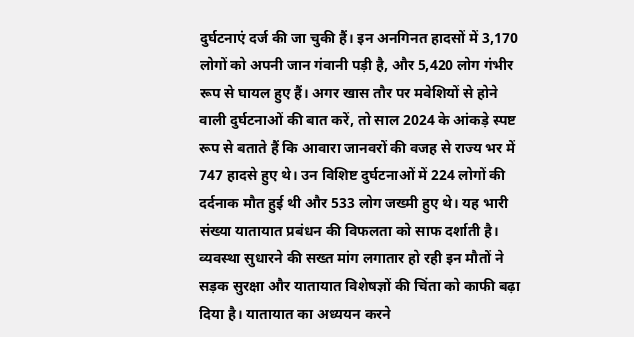दुर्घटनाएं दर्ज की जा चुकी हैं। इन अनगिनत हादसों में 3,170 लोगों को अपनी जान गंवानी पड़ी है, और 5,420 लोग गंभीर रूप से घायल हुए हैं। अगर खास तौर पर मवेशियों से होने वाली दुर्घटनाओं की बात करें, तो साल 2024 के आंकड़े स्पष्ट रूप से बताते हैं कि आवारा जानवरों की वजह से राज्य भर में 747 हादसे हुए थे। उन विशिष्ट दुर्घटनाओं में 224 लोगों की दर्दनाक मौत हुई थी और 533 लोग जख्मी हुए थे। यह भारी संख्या यातायात प्रबंधन की विफलता को साफ दर्शाती है। व्यवस्था सुधारने की सख्त मांग लगातार हो रही इन मौतों ने सड़क सुरक्षा और यातायात विशेषज्ञों की चिंता को काफी बढ़ा दिया है। यातायात का अध्ययन करने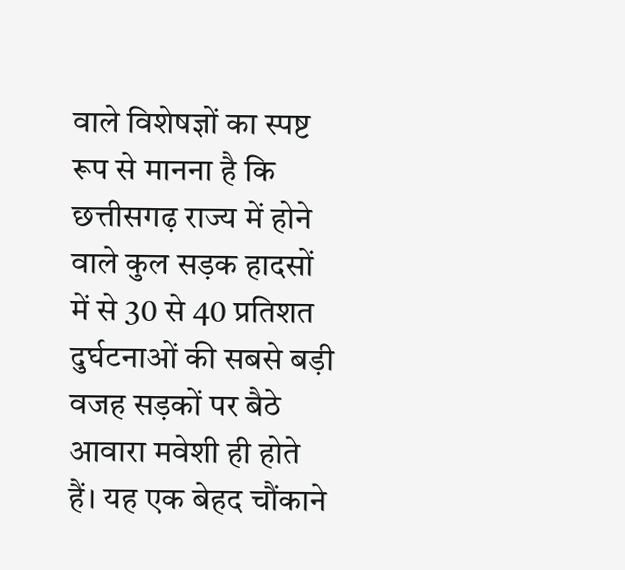वाले विशेषज्ञों का स्पष्ट रूप से मानना है कि छत्तीसगढ़ राज्य में होने वाले कुल सड़क हादसों में से 30 से 40 प्रतिशत दुर्घटनाओं की सबसे बड़ी वजह सड़कों पर बैठे आवारा मवेशी ही होते हैं। यह एक बेहद चौंकाने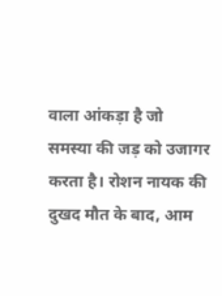वाला आंकड़ा है जो समस्या की जड़ को उजागर करता है। रोशन नायक की दुखद मौत के बाद, आम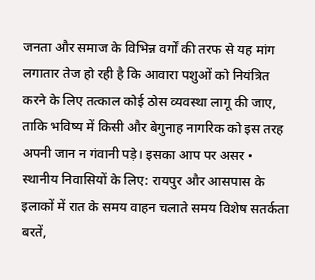जनता और समाज के विभिन्न वर्गों की तरफ से यह मांग लगातार तेज हो रही है कि आवारा पशुओं को नियंत्रित करने के लिए तत्काल कोई ठोस व्यवस्था लागू की जाए, ताकि भविष्य में किसी और बेगुनाह नागरिक को इस तरह अपनी जान न गंवानी पड़े। इसका आप पर असर • स्थानीय निवासियों के लिए: रायपुर और आसपास के इलाकों में रात के समय वाहन चलाते समय विशेष सतर्कता बरतें,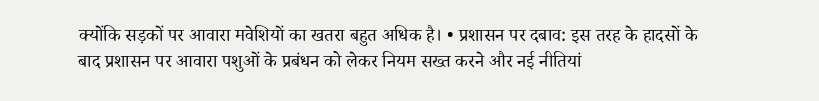क्योंकि सड़कों पर आवारा मवेशियों का खतरा बहुत अधिक है। • प्रशासन पर दबाव: इस तरह के हादसों के बाद प्रशासन पर आवारा पशुओं के प्रबंधन को लेकर नियम सख्त करने और नई नीतियां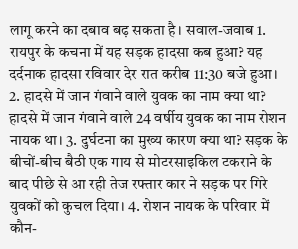लागू करने का दबाव बढ़ सकता है। सवाल-जवाब 1. रायपुर के कचना में यह सड़क हादसा कब हुआ? यह दर्दनाक हादसा रविवार देर रात करीब 11:30 बजे हुआ। 2. हादसे में जान गंवाने वाले युवक का नाम क्या था? हादसे में जान गंवाने वाले 24 वर्षीय युवक का नाम रोशन नायक था। 3. दुर्घटना का मुख्य कारण क्या था? सड़क के बीचों-बीच बैठी एक गाय से मोटरसाइकिल टकराने के बाद पीछे से आ रही तेज रफ्तार कार ने सड़क पर गिरे युवकों को कुचल दिया। 4. रोशन नायक के परिवार में कौन-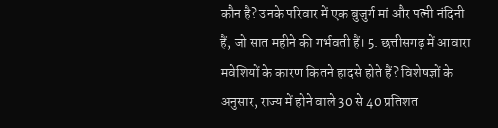कौन है? उनके परिवार में एक बुजुर्ग मां और पत्नी नंदिनी हैं, जो सात महीने की गर्भवती हैं। 5. छत्तीसगढ़ में आवारा मवेशियों के कारण कितने हादसे होते हैं? विशेषज्ञों के अनुसार, राज्य में होने वाले 30 से 40 प्रतिशत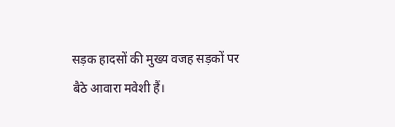सड़क हादसों की मुख्य वजह सड़कों पर बैठे आवारा मवेशी हैं।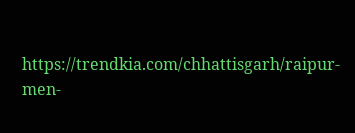https://trendkia.com/chhattisgarh/raipur-men-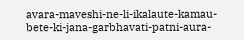avara-maveshi-ne-li-ikalaute-kamau-bete-ki-jana-garbhavati-patni-aura-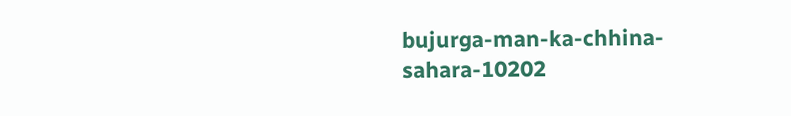bujurga-man-ka-chhina-sahara-10202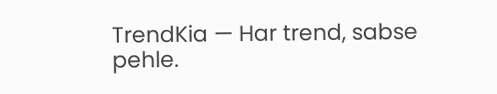TrendKia — Har trend, sabse pehle.